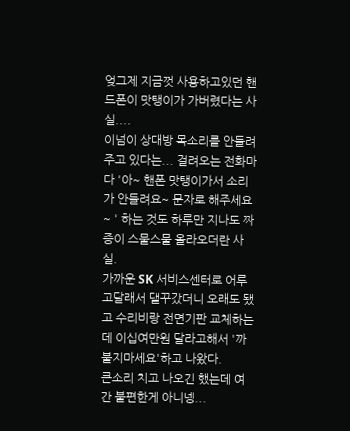엊그제 지금껏 사용하고있던 핸드폰이 맛탱이가 가버렸다는 사실....
이넘이 상대방 목소리를 안들려주고 있다는... 걸려오는 전화마다 '아~ 핸폰 맛탱이가서 소리가 안들려요~ 문자로 해주세요~ ' 하는 것도 하루만 지나도 짜증이 스물스물 올라오더란 사실.
가까운 SK 서비스센터로 어루고달래서 댈꾸갔더니 오래도 됐고 수리비랑 전면기판 교체하는데 이십여만원 달라고해서 '까불지마세요'하고 나왔다.
큰소리 치고 나오긴 했는데 여간 불편한게 아니넹...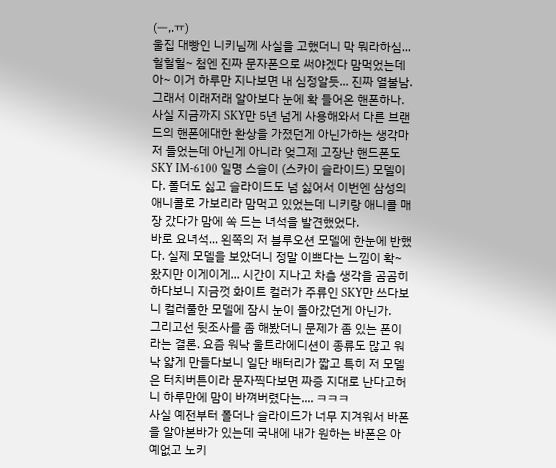(ㅡ,.ㅠ)
울집 대빵인 니키님께 사실을 고했더니 막 뭐라하심... 헐헐헐~ 첨엔 진짜 문자폰으로 써야겠다 맘먹었는데 아~ 이거 하루만 지나보면 내 심정알듯... 진짜 열불남.
그래서 이래저래 알아보다 눈에 확 들어온 핸폰하나.
사실 지금까지 SKY만 5년 넘게 사용해와서 다른 브랜드의 핸폰에대한 환상을 가졌던게 아닌가하는 생각마저 들었는데 아닌게 아니라 엊그제 고장난 핸드폰도 SKY IM-6100 일명 스슬이 (스카이 슬라이드) 모델이다. 폴더도 싫고 슬라이드도 넘 싫어서 이번엔 삼성의 애니콜로 가보리라 맘먹고 있었는데 니키랑 애니콜 매장 갔다가 맘에 쏙 드는 녀석을 발견했었다.
바로 요녀석... 왼쪽의 저 블루오션 모델에 한눈에 반했다. 실제 모델을 보았더니 정말 이쁘다는 느낌이 확~ 왔지만 이게이게... 시간이 지나고 차츰 생각을 곰곰히하다보니 지금껏 화이트 컬러가 주류인 SKY만 쓰다보니 컬러풀한 모델에 잠시 눈이 돌아갔던게 아닌가.
그리고선 뒷조사를 좀 해봤더니 문제가 좀 있는 폰이라는 결론. 요즘 워낙 울트라에디션이 종류도 많고 워낙 얇게 만들다보니 일단 배터리가 짧고 특히 저 모델은 터치버튼이라 문자찍다보면 짜증 지대로 난다고허니 하루만에 맘이 바껴버렸다는.... ㅋㅋㅋ
사실 예전부터 폴더나 슬라이드가 너무 지겨워서 바폰을 알아본바가 있는데 국내에 내가 원하는 바폰은 아예없고 노키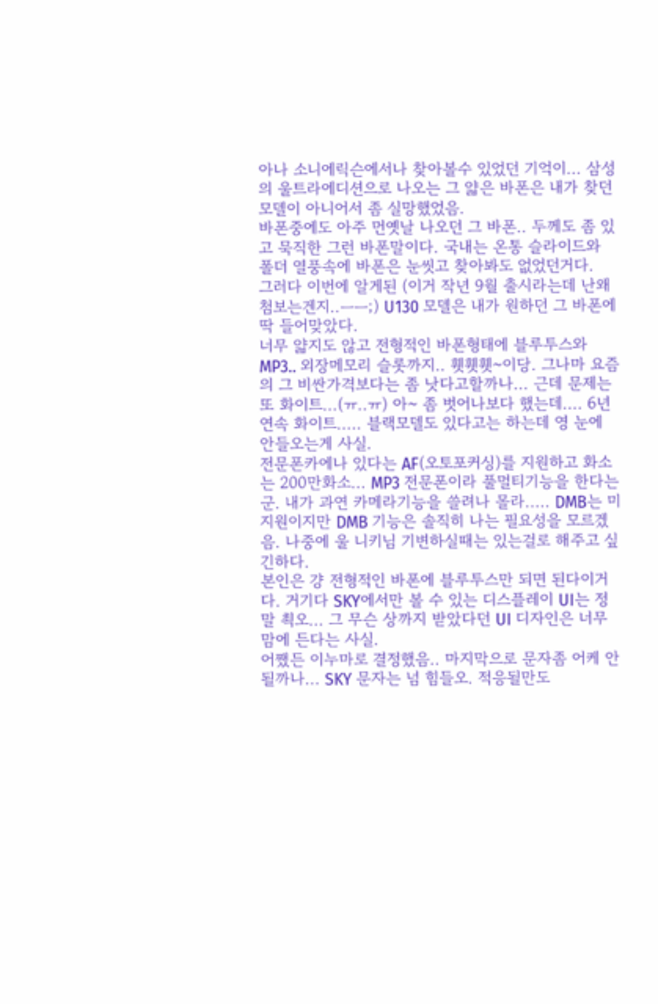아나 소니에릭슨에서나 찾아볼수 있었던 기억이... 삼성의 울트라에디션으로 나오는 그 얇은 바폰은 내가 찾던 모델이 아니어서 좀 실망했었음.
바폰중에도 아주 먼옛날 나오던 그 바폰.. 두께도 좀 있고 묵직한 그런 바폰말이다. 국내는 온통 슬라이드와 폴더 열풍속에 바폰은 눈씻고 찾아봐도 없었던거다.
그러다 이번에 알게된 (이거 작년 9월 출시라는데 난왜 첨보는겐지..ㅡㅡ;) U130 모델은 내가 원하던 그 바폰에 딱 들어맞았다.
너무 얇지도 않고 전형적인 바폰형태에 블루투스와 MP3.. 외장메모리 슬롯까지.. 휏휏휏~이당. 그나마 요즘의 그 비싼가격보다는 좀 낫다고할까나... 근데 문제는 또 화이트...(ㅠ..ㅠ) 아~ 좀 벗어나보다 했는데.... 6년 연속 화이트..... 블랙모델도 있다고는 하는데 영 눈에 안들오는게 사실.
전문폰카에나 있다는 AF(오토포커싱)를 지원하고 화소는 200만화소... MP3 전문폰이라 풀멀티기능을 한다는군. 내가 과연 카메라기능을 쓸려나 몰라..... DMB는 미지원이지만 DMB 기능은 솔직히 나는 필요성을 모르겠음. 나중에 울 니키님 기변하실때는 있는걸로 해주고 싶긴하다.
본인은 걍 전형적인 바폰에 블루투스만 되면 된다이거다. 거기다 SKY에서만 볼 수 있는 디스플레이 UI는 정말 쵝오... 그 무슨 상까지 받았다던 UI 디자인은 너무 맘에 든다는 사실.
어쨌든 이누마로 결정했음.. 마지막으로 문자좀 어케 안될까나... SKY 문자는 넘 힘들오. 적응될만도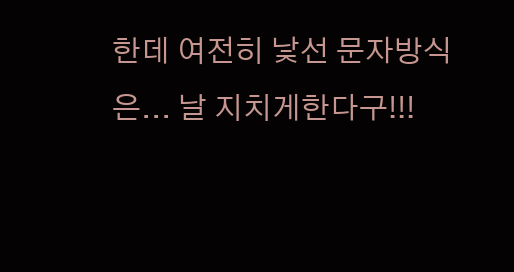한데 여전히 낯선 문자방식은... 날 지치게한다구!!!